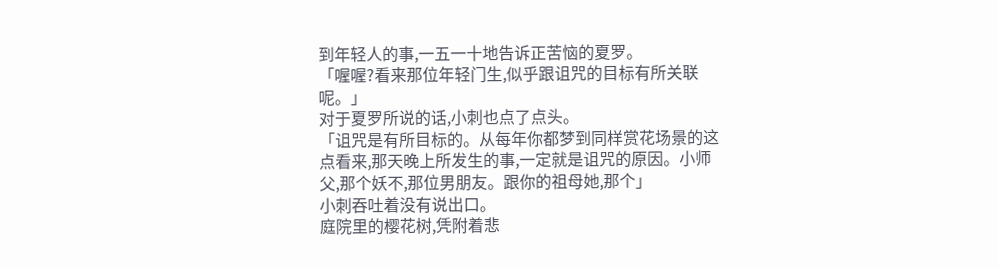到年轻人的事,一五一十地告诉正苦恼的夏罗。
「喔喔?看来那位年轻门生,似乎跟诅咒的目标有所关联呢。」
对于夏罗所说的话,小刺也点了点头。
「诅咒是有所目标的。从每年你都梦到同样赏花场景的这点看来,那天晚上所发生的事,一定就是诅咒的原因。小师父,那个妖不,那位男朋友。跟你的祖母她,那个」
小刺吞吐着没有说出口。
庭院里的樱花树,凭附着悲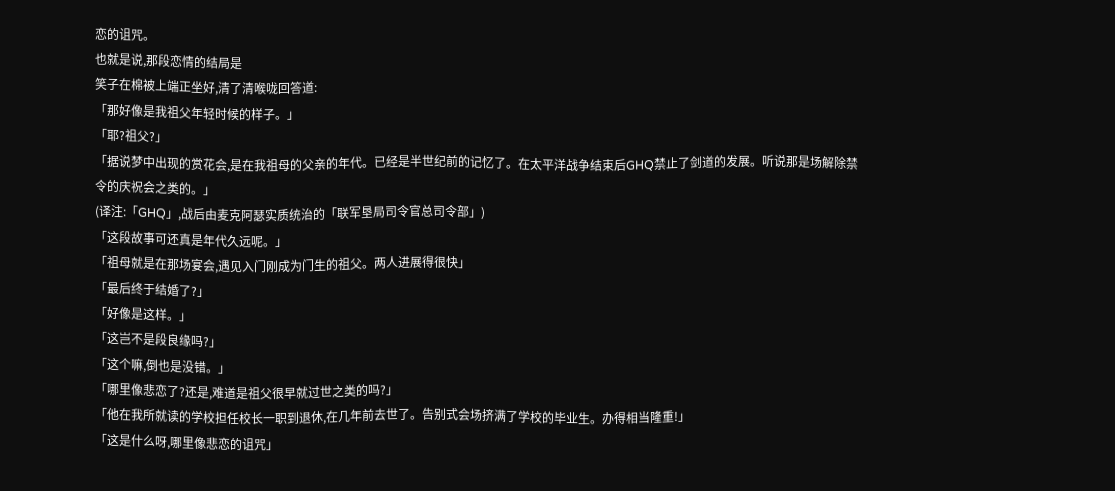恋的诅咒。
也就是说,那段恋情的结局是
笑子在棉被上端正坐好,清了清喉咙回答道:
「那好像是我祖父年轻时候的样子。」
「耶?祖父?」
「据说梦中出现的赏花会,是在我祖母的父亲的年代。已经是半世纪前的记忆了。在太平洋战争结束后GHQ禁止了剑道的发展。听说那是场解除禁令的庆祝会之类的。」
(译注:「GHQ」,战后由麦克阿瑟实质统治的「联军垦局司令官总司令部」)
「这段故事可还真是年代久远呢。」
「祖母就是在那场宴会,遇见入门刚成为门生的祖父。两人进展得很快」
「最后终于结婚了?」
「好像是这样。」
「这岂不是段良缘吗?」
「这个嘛,倒也是没错。」
「哪里像悲恋了?还是,难道是祖父很早就过世之类的吗?」
「他在我所就读的学校担任校长一职到退休,在几年前去世了。告别式会场挤满了学校的毕业生。办得相当隆重!」
「这是什么呀,哪里像悲恋的诅咒」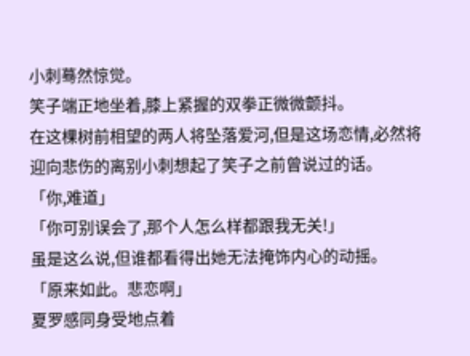小刺蓦然惊觉。
笑子端正地坐着,膝上紧握的双拳正微微颤抖。
在这棵树前相望的两人将坠落爱河,但是这场恋情,必然将迎向悲伤的离别小刺想起了笑子之前曾说过的话。
「你,难道」
「你可别误会了,那个人怎么样都跟我无关!」
虽是这么说,但谁都看得出她无法掩饰内心的动摇。
「原来如此。悲恋啊」
夏罗感同身受地点着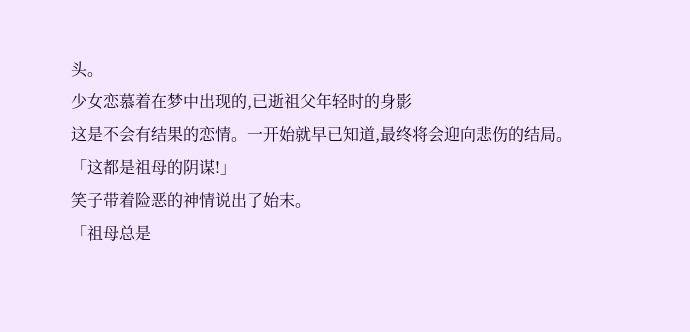头。
少女恋慕着在梦中出现的,已逝祖父年轻时的身影
这是不会有结果的恋情。一开始就早已知道,最终将会迎向悲伤的结局。
「这都是祖母的阴谋!」
笑子带着险恶的神情说出了始末。
「祖母总是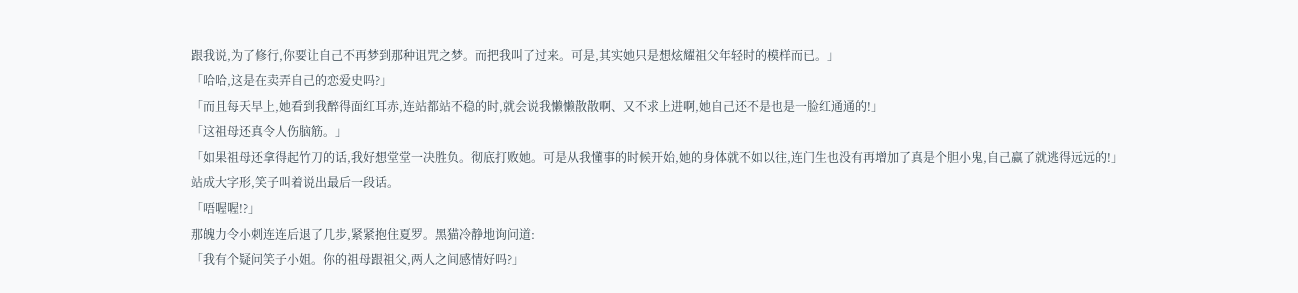跟我说,为了修行,你要让自己不再梦到那种诅咒之梦。而把我叫了过来。可是,其实她只是想炫耀祖父年轻时的模样而已。」
「哈哈,这是在卖弄自己的恋爱史吗?」
「而且每天早上,她看到我醉得面红耳赤,连站都站不稳的时,就会说我懒懒散散啊、又不求上进啊,她自己还不是也是一脸红通通的!」
「这祖母还真令人伤脑筋。」
「如果祖母还拿得起竹刀的话,我好想堂堂一决胜负。彻底打败她。可是从我懂事的时候开始,她的身体就不如以往,连门生也没有再增加了真是个胆小鬼,自己赢了就逃得远远的!」
站成大字形,笑子叫着说出最后一段话。
「唔喔喔!?」
那魄力令小刺连连后退了几步,紧紧抱住夏罗。黑猫冷静地询问道:
「我有个疑问笑子小姐。你的祖母跟祖父,两人之间感情好吗?」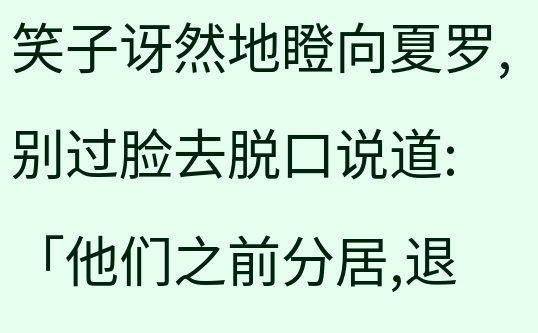笑子讶然地瞪向夏罗,别过脸去脱口说道:
「他们之前分居,退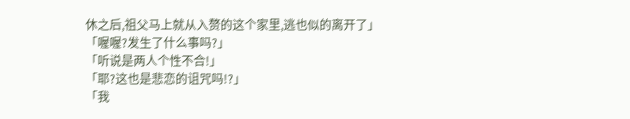休之后,祖父马上就从入赘的这个家里,逃也似的离开了」
「喔喔?发生了什么事吗?」
「听说是两人个性不合!」
「耶?这也是悲恋的诅咒吗!?」
「我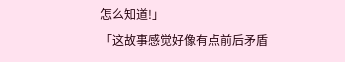怎么知道!」
「这故事感觉好像有点前后矛盾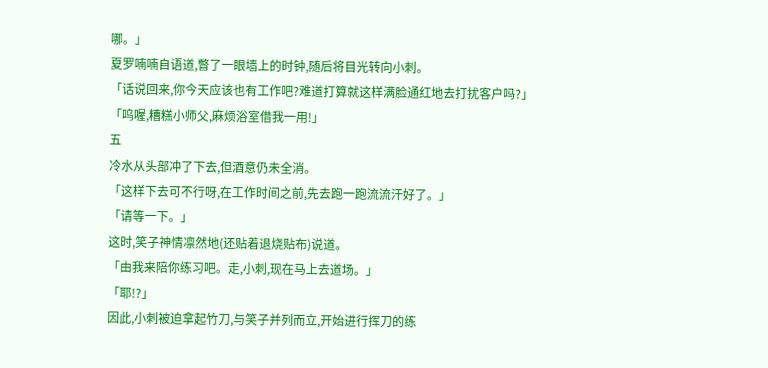哪。」
夏罗喃喃自语道,瞥了一眼墙上的时钟,随后将目光转向小刺。
「话说回来,你今天应该也有工作吧?难道打算就这样满脸通红地去打扰客户吗?」
「呜喔,糟糕小师父,麻烦浴室借我一用!」
五
冷水从头部冲了下去,但酒意仍未全消。
「这样下去可不行呀,在工作时间之前,先去跑一跑流流汗好了。」
「请等一下。」
这时,笑子神情凛然地(还贴着退烧贴布)说道。
「由我来陪你练习吧。走,小刺,现在马上去道场。」
「耶!?」
因此,小刺被迫拿起竹刀,与笑子并列而立,开始进行挥刀的练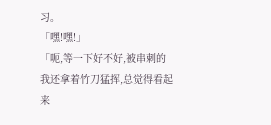习。
「嘿!嘿!」
「呃,等一下好不好,被串刺的我还拿着竹刀猛挥,总觉得看起来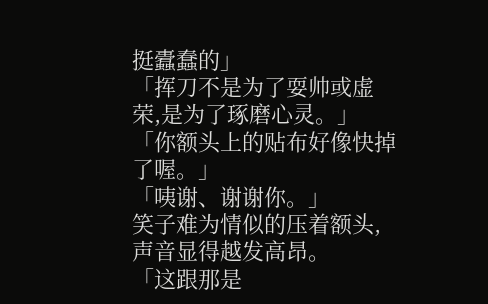挺蠹蠢的」
「挥刀不是为了耍帅或虚荣,是为了琢磨心灵。」
「你额头上的贴布好像快掉了喔。」
「咦谢、谢谢你。」
笑子难为情似的压着额头,声音显得越发高昂。
「这跟那是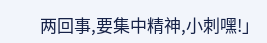两回事,要集中精神,小刺嘿!」